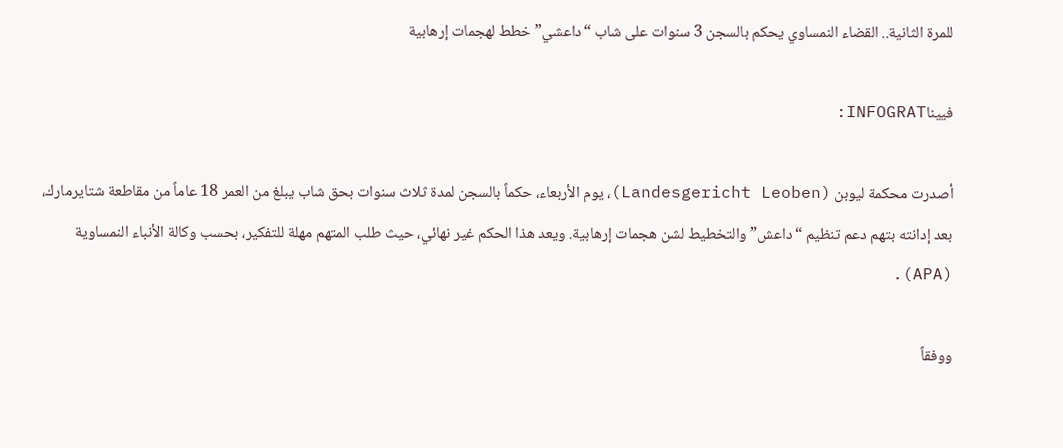للمرة الثانية.. القضاء النمساوي يحكم بالسجن 3 سنوات على شاب “داعشي” خطط لهجمات إرهابية

فييناINFOGRAT:

أصدرت محكمة ليوبن (Landesgericht Leoben)، يوم الأربعاء، حكماً بالسجن لمدة ثلاث سنوات بحق شاب يبلغ من العمر 18 عاماً من مقاطعة شتايرمارك، بعد إدانته بتهم دعم تنظيم “داعش” والتخطيط لشن هجمات إرهابية. ويعد هذا الحكم غير نهائي، حيث طلب المتهم مهلة للتفكير، بحسب وكالة الأنباء النمساوية (APA).

ووفقاً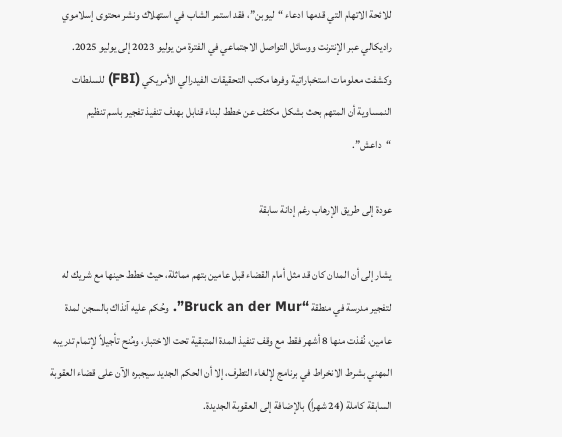للائحة الاتهام التي قدمها ادعاء “ليوبن”، فقد استمر الشاب في استهلاك ونشر محتوى إسلاموي راديكالي عبر الإنترنت ووسائل التواصل الاجتماعي في الفترة من يوليو 2023 إلى يوليو 2025. وكشفت معلومات استخباراتية وفرها مكتب التحقيقات الفيدرالي الأمريكي (FBI) للسلطات النمساوية أن المتهم بحث بشكل مكثف عن خطط لبناء قنابل بهدف تنفيذ تفجير باسم تنظيم “داعش”.

عودة إلى طريق الإرهاب رغم إدانة سابقة

يشار إلى أن المدان كان قد مثل أمام القضاء قبل عامين بتهم مماثلة، حيث خطط حينها مع شريك له لتفجير مدرسة في منطقة “Bruck an der Mur”. وحُكم عليه آنذاك بالسجن لمدة عامين، نُفذت منها 8 أشهر فقط مع وقف تنفيذ المدة المتبقية تحت الاختبار، ومُنح تأجيلاً لإتمام تدريبه المهني بشرط الانخراط في برنامج لإلغاء التطرف، إلا أن الحكم الجديد سيجبره الآن على قضاء العقوبة السابقة كاملة (24 شهراً) بالإضافة إلى العقوبة الجديدة.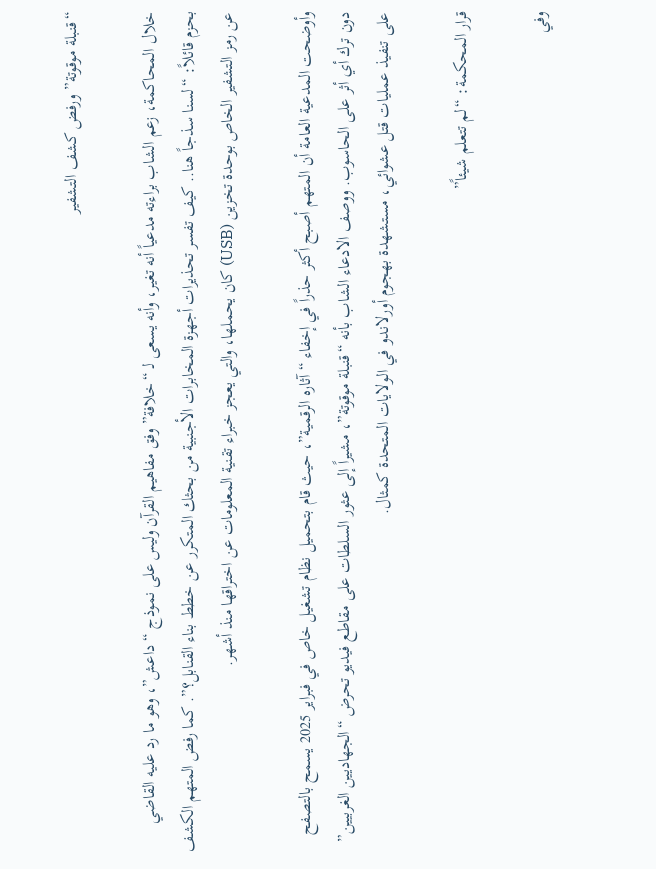“قنبلة موقوتة” ورفض كشف التشفير

خلال المحاكمة، زعم الشاب براءته مدعياً أنه تغير، وأنه يسعى لـ “خلافة” وفق مفاهيم القرآن وليس على نموذج “داعش”، وهو ما رد عليه القاضي بحزم قائلاً: “لسنا سذجاً هنا.. كيف تفسر تحذيرات أجهزة المخابرات الأجنبية من بحثك المتكرر عن خطط بناء القنابل؟”. كما رفض المتهم الكشف عن رمز التشفير الخاص بوحدة تخزين (USB) كان يحملها، والتي يعجز خبراء تقنية المعلومات عن اختراقها منذ أشهر.

وأوضحت المدعية العامة أن المتهم أصبح أكثر حذراً في إخفاء “آثاره الرقمية”، حيث قام بتحميل نظام تشغيل خاص في فبراير 2025 يسمح بالتصفح دون ترك أي أثر على الحاسوب. ووصف الادعاء الشاب بأنه “قنبلة موقوتة”، مشيراً إلى عثور السلطات على مقاطع فيديو تحرض “الجهاديين الغربيين” على تنفيذ عمليات قتل عشوائي، مستشهدة بهجوم أورلاندو في الولايات المتحدة كمثال.

قرار المحكمة: “لم تتعلم شيئاً”

وفي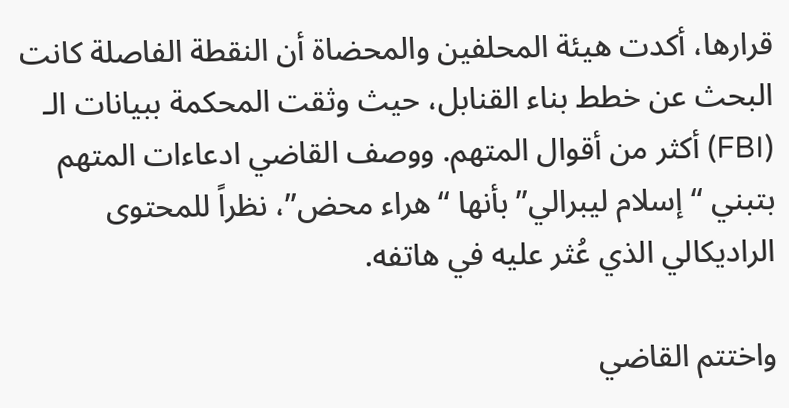قرارها، أكدت هيئة المحلفين والمحضاة أن النقطة الفاصلة كانت البحث عن خطط بناء القنابل، حيث وثقت المحكمة ببيانات الـ (FBI) أكثر من أقوال المتهم. ووصف القاضي ادعاءات المتهم بتبني “إسلام ليبرالي” بأنها “هراء محض”، نظراً للمحتوى الراديكالي الذي عُثر عليه في هاتفه.

واختتم القاضي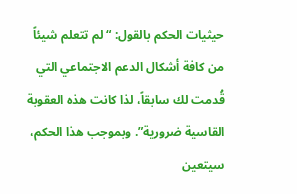حيثيات الحكم بالقول: “لم تتعلم شيئاً من كافة أشكال الدعم الاجتماعي التي قُدمت لك سابقاً، لذا كانت هذه العقوبة القاسية ضرورية”. وبموجب هذا الحكم، سيتعين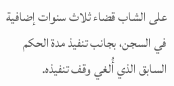على الشاب قضاء ثلاث سنوات إضافية في السجن، بجانب تنفيذ مدة الحكم السابق الذي أُلغي وقف تنفيذه.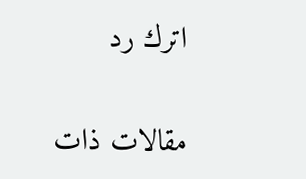اترك رد

مقالات ذات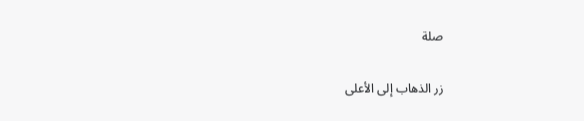صلة

زر الذهاب إلى الأعلى